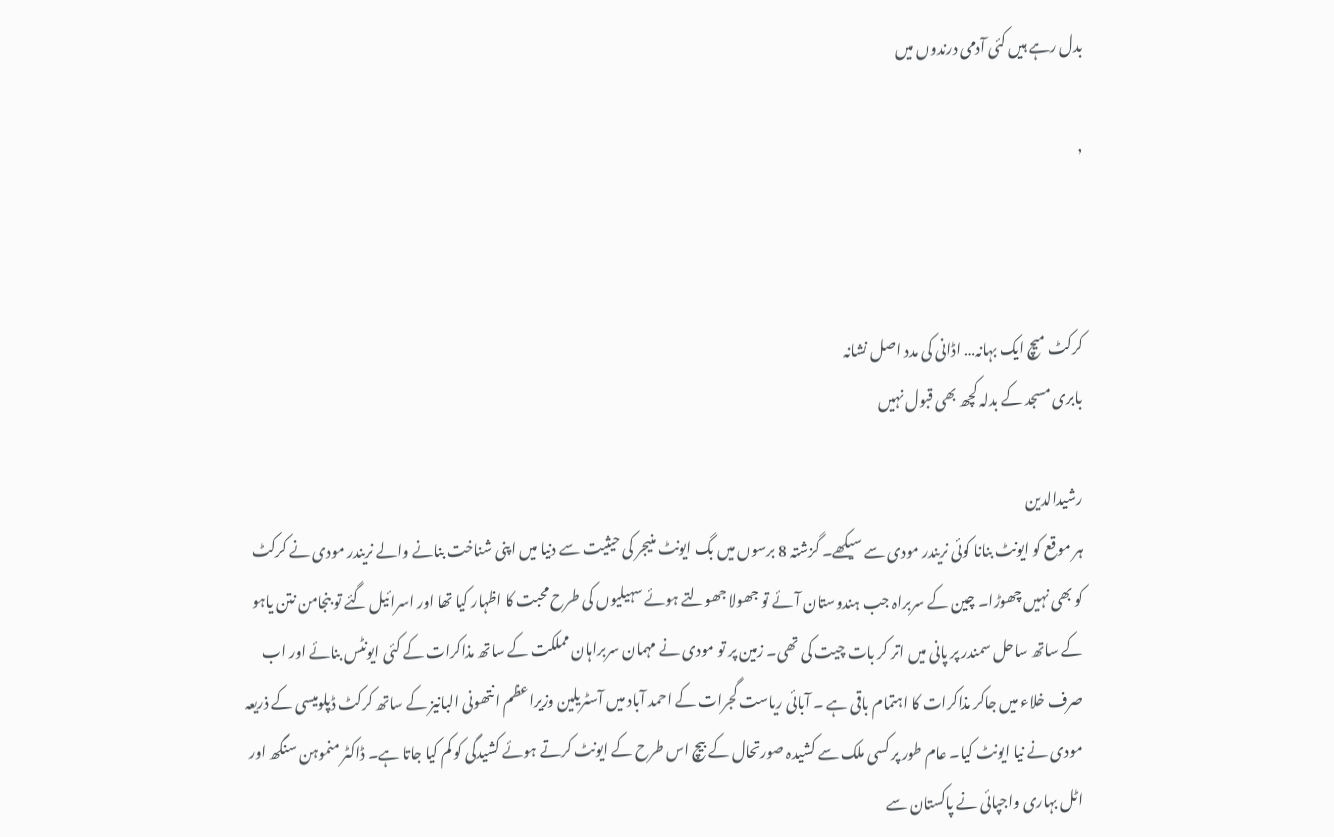بدل رہے ہیں کئی آدمی درندوں میں

,



کرکٹ میچ ایک بہانہ… اڈانی کی مدد اصل نشانہ
بابری مسجد کے بدلہ کچھ بھی قبول نہیں

رشیدالدین
ہر موقع کو ایونٹ بنانا کوئی نریندر مودی سے سیکھے۔ گزشتہ 8 برسوں میں بگ ایونٹ منیجر کی حیثیت سے دنیا میں اپنی شناخت بنانے والے نریندر مودی نے کرکٹ کو بھی نہیں چھوڑا۔ چین کے سربراہ جب ہندوستان آئے تو جھولا جھولتے ہوئے سہیلیوں کی طرح محبت کا اظہار کیا تھا اور اسرائیل گئے تو بنجامن نتن یاہو کے ساتھ ساحل سمندر پر پانی میں اتر کر بات چیت کی تھی۔ زمین پر تو مودی نے مہمان سربراہان مملکت کے ساتھ مذاکرات کے کئی ایونٹس بنائے اور اب صرف خلاء میں جاکر مذاکرات کا اہتمام باقی ہے ۔ آبائی ریاست گجرات کے احمد آباد میں آسٹریلین وزیراعظم انتھونی البانیز کے ساتھ کرکٹ ڈپلومیسی کے ذریعہ مودی نے نیا ایونٹ کیا۔ عام طور پر کسی ملک سے کشیدہ صورتحال کے بیچ اس طرح کے ایونٹ کرتے ہوئے کشیدگی کو کم کیا جاتا ہے۔ ڈاکٹر منموہن سنگھ اور اٹل بہاری واجپائی نے پاکستان سے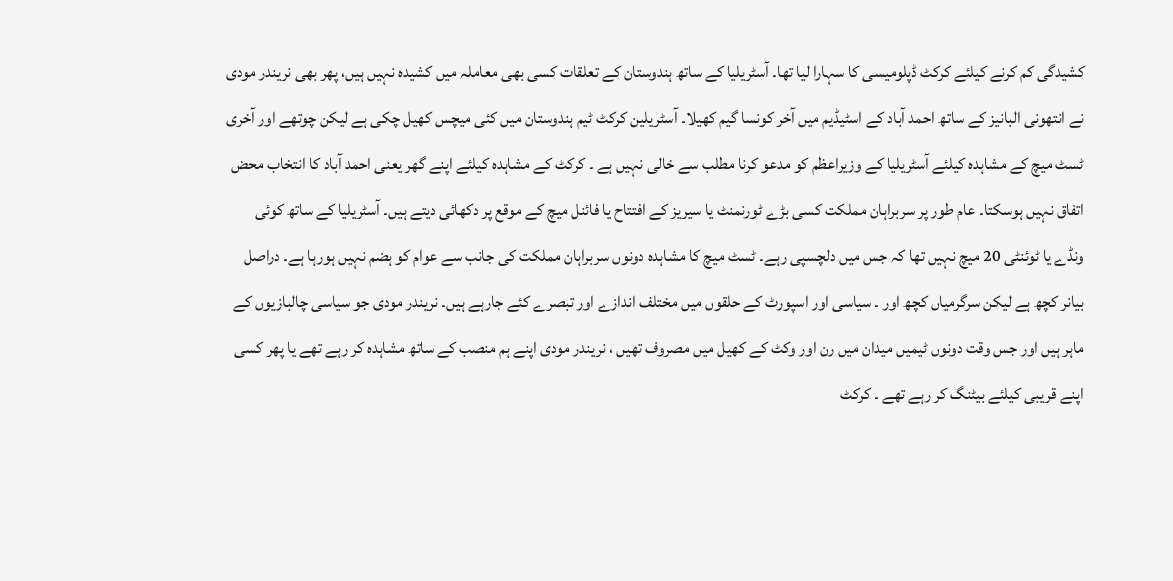کشیدگی کم کرنے کیلئے کرکٹ ڈپلومیسی کا سہارا لیا تھا۔ آسٹریلیا کے ساتھ ہندوستان کے تعلقات کسی بھی معاملہ میں کشیدہ نہیں ہیں، پھر بھی نریندر مودی نے انتھونی البانیز کے ساتھ احمد آباد کے اسٹیڈیم میں آخر کونسا گیم کھیلا۔ آسٹریلین کرکٹ ٹیم ہندوستان میں کئی میچس کھیل چکی ہے لیکن چوتھے اور آخری ٹسٹ میچ کے مشاہدہ کیلئے آسٹریلیا کے وزیراعظم کو مدعو کرنا مطلب سے خالی نہیں ہے ۔ کرکٹ کے مشاہدہ کیلئے اپنے گھر یعنی احمد آباد کا انتخاب محض اتفاق نہیں ہوسکتا۔ عام طور پر سربراہان مملکت کسی بڑے ٹورنمنٹ یا سیریز کے افتتاح یا فائنل میچ کے موقع پر دکھائی دیتے ہیں۔ آسٹریلیا کے ساتھ کوئی ونڈے یا ٹوئنٹی 20 میچ نہیں تھا کہ جس میں دلچسپی رہے۔ ٹسٹ میچ کا مشاہدہ دونوں سربراہان مملکت کی جانب سے عوام کو ہضم نہیں ہورہا ہے۔ دراصل بیانر کچھ ہے لیکن سرگرمیاں کچھ اور ۔ سیاسی اور اسپورٹ کے حلقوں میں مختلف اندازے اور تبصرے کئے جارہے ہیں۔ نریندر مودی جو سیاسی چالبازیوں کے ماہر ہیں اور جس وقت دونوں ٹیمیں میدان میں رن اور وکٹ کے کھیل میں مصروف تھیں ، نریندر مودی اپنے ہم منصب کے ساتھ مشاہدہ کر رہے تھے یا پھر کسی اپنے قریبی کیلئے بیٹنگ کر رہے تھے ۔ کرکٹ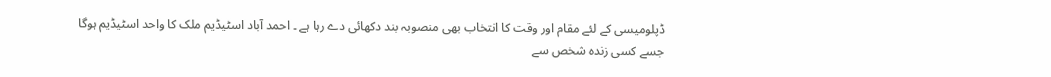ڈپلومیسی کے لئے مقام اور وقت کا انتخاب بھی منصوبہ بند دکھائی دے رہا ہے ۔ احمد آباد اسٹیڈیم ملک کا واحد اسٹیڈیم ہوگا جسے کسی زندہ شخص سے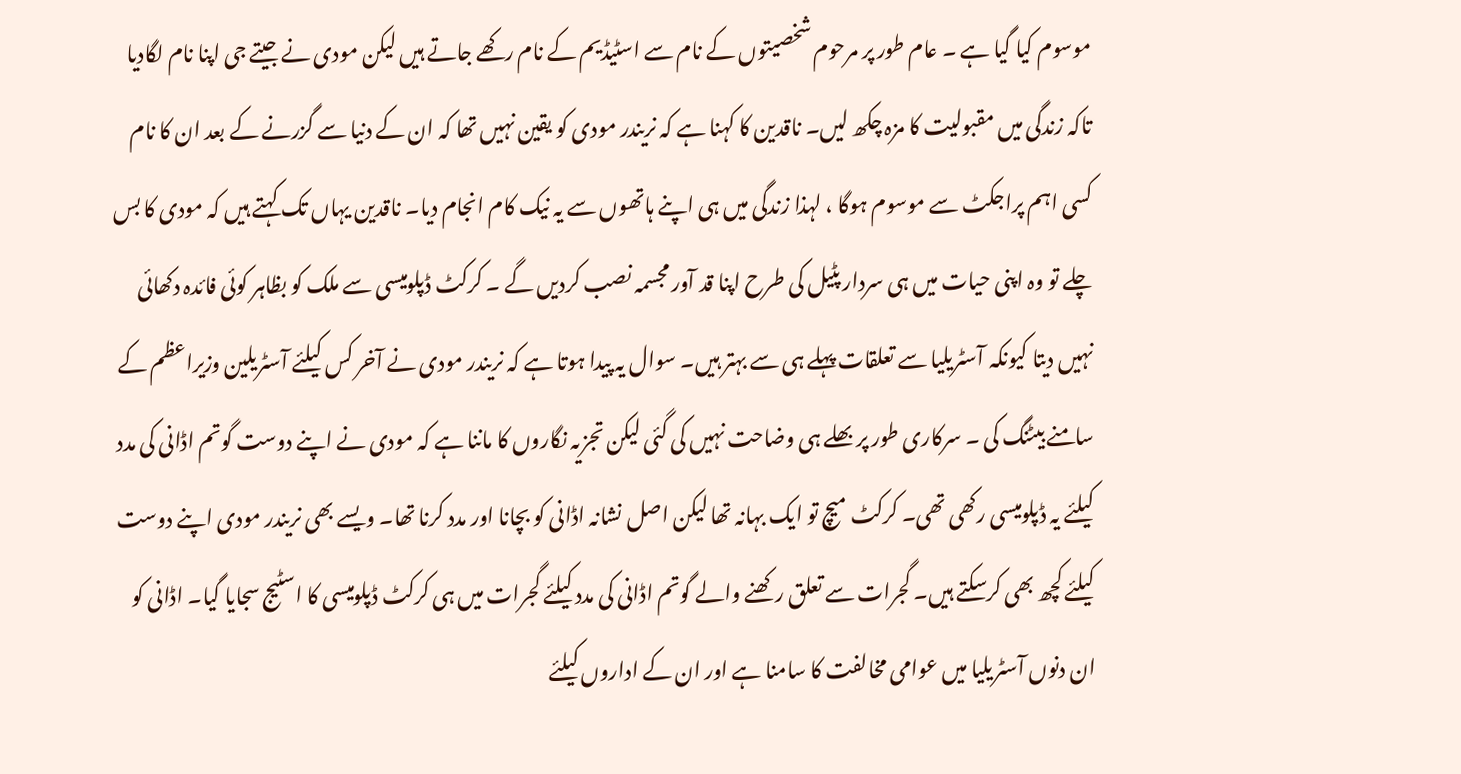موسوم کیا گیا ہے ۔ عام طور پر مرحوم شخصیتوں کے نام سے اسٹیڈیم کے نام رکھے جاتے ہیں لیکن مودی نے جیتے جی اپنا نام لگادیا تاکہ زندگی میں مقبولیت کا مزہ چکھ لیں۔ ناقدین کا کہنا ہے کہ نریندر مودی کو یقین نہیں تھا کہ ان کے دنیا سے گزرنے کے بعد ان کا نام کسی اہم پراجکٹ سے موسوم ہوگا ، لہذا زندگی میں ہی اپنے ہاتھوں سے یہ نیک کام انجام دیا۔ ناقدین یہاں تک کہتے ہیں کہ مودی کا بس چلے تو وہ اپنی حیات میں ہی سردار پٹیل کی طرح اپنا قد آور مجسمہ نصب کردیں گے ۔ کرکٹ ڈپلومیسی سے ملک کو بظاہر کوئی فائدہ دکھائی نہیں دیتا کیونکہ آسٹریلیا سے تعلقات پہلے ہی سے بہتر ہیں۔ سوال یہ پیدا ہوتا ہے کہ نریندر مودی نے آخر کس کیلئے آسٹریلین وزیراعظم کے سامنے بیٹنگ کی ۔ سرکاری طور پر بھلے ہی وضاحت نہیں کی گئی لیکن تجزیہ نگاروں کا ماننا ہے کہ مودی نے اپنے دوست گوتم اڈانی کی مدد کیلئے یہ ڈپلومیسی رکھی تھی۔ کرکٹ میچ تو ایک بہانہ تھا لیکن اصل نشانہ اڈانی کو بچانا اور مدد کرنا تھا۔ ویسے بھی نریندر مودی اپنے دوست کیلئے کچھ بھی کرسکتے ہیں۔ گجرات سے تعلق رکھنے والے گوتم اڈانی کی مدد کیلئے گجرات میں ہی کرکٹ ڈپلومیسی کا اسٹیج سجایا گیا۔ اڈانی کو ان دنوں آسٹریلیا میں عوامی مخالفت کا سامنا ہے اور ان کے اداروں کیلئے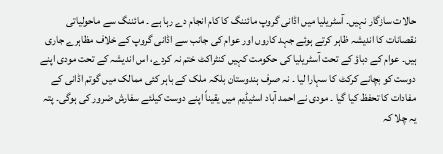حالات سازگار نہیں۔ آسٹریلیا میں اڈانی گروپ مائننگ کا کام انجام دے رہا ہے ۔ مائننگ سے ماحولیاتی نقصانات کا اندیشہ ظاہر کرتے ہوئے جہد کاروں اور عوام کی جانب سے اڈانی گروپ کے خلاف مظاہرے جاری ہیں۔ عوام کے دباؤ کے تحت آسٹریلیا کی حکومت کہیں کنٹراکٹ ختم نہ کردے، اس اندیشہ کے تحت مودی اپنے دوست کو بچانے کرکٹ کا سہارا لیا ۔ نہ صرف ہندوستان بلکہ ملک کے باہر کئی ممالک میں گوتم اڈانی کے مفادات کا تحفظ کیا گیا ۔ مودی نے احمد آباد اسٹیڈیم میں یقیناً اپنے دوست کیلئے سفارش ضرور کی ہوگی۔ پتہ یہ چلا کہ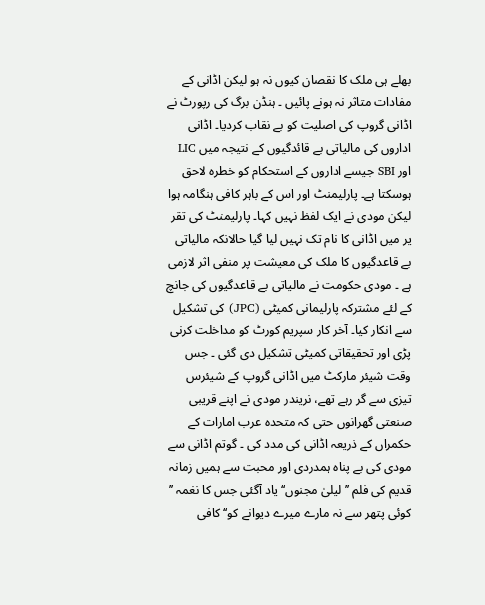بھلے ہی ملک کا نقصان کیوں نہ ہو لیکن اڈانی کے مفادات متاثر نہ ہونے پائیں ۔ ہنڈن برگ کی رپورٹ نے اڈانی گروپ کی اصلیت کو بے نقاب کردیا۔ اڈانی اداروں کی مالیاتی بے قائدگیوں کے نتیجہ میں LIC اور SBI جیسے اداروں کے استحکام کو خطرہ لاحق ہوسکتا ہے۔ پارلیمنٹ اور اس کے باہر کافی ہنگامہ ہوا لیکن مودی نے ایک لفظ نہیں کہا۔ پارلیمنٹ کی تقر یر میں اڈانی کا نام تک نہیں لیا گیا حالانکہ مالیاتی بے قاعدگیوں کا ملک کی معیشت پر منفی اثر لازمی ہے ۔ مودی حکومت نے مالیاتی بے قاعدگیوں کی جانچ کے لئے مشترکہ پارلیمانی کمیٹی (JPC) کی تشکیل سے انکار کیا۔ آخر کار سپریم کورٹ کو مداخلت کرنی پڑی اور تحقیقاتی کمیٹی تشکیل دی گئی ۔ جس وقت شیئر مارکٹ میں اڈانی گروپ کے شیئرس تیزی سے گر رہے تھے، نریندر مودی نے اپنے قریبی صنعتی گھرانوں حتی کہ متحدہ عرب امارات کے حکمراں کے ذریعہ اڈانی کی مدد کی ۔ گوتم اڈانی سے مودی کی بے پناہ ہمدردی اور محبت سے ہمیں زمانہ قدیم کی فلم ’’لیلیٰ مجنوں‘‘ یاد آگئی جس کا نغمہ ’’ کوئی پتھر سے نہ مارے میرے دیوانے کو‘‘ کافی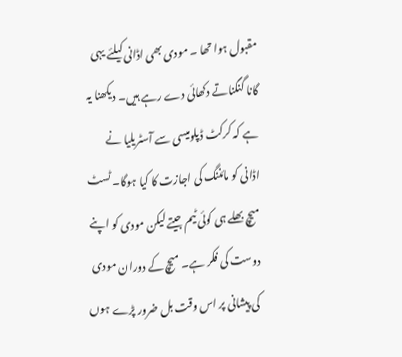مقبول ہوا تھا ۔ مودی بھی اڈانی کیلئے یہی گانا گنگناتے دکھائی دے رہے ہیں۔ دیکھنا یہ ہے کہ کرکٹ ڈپلومیسی سے آسٹریلیا نے اڈانی کو مائننگ کی اجازت کا کیا ہوگا۔ ٹسٹ میچ بھلے ہی کوئی ٹیم جیتے لیکن مودی کو اپنے دوست کی فکر ہے۔ میچ کے دوران مودی کی پیشانی پر اس وقت بل ضرور پڑے ہوں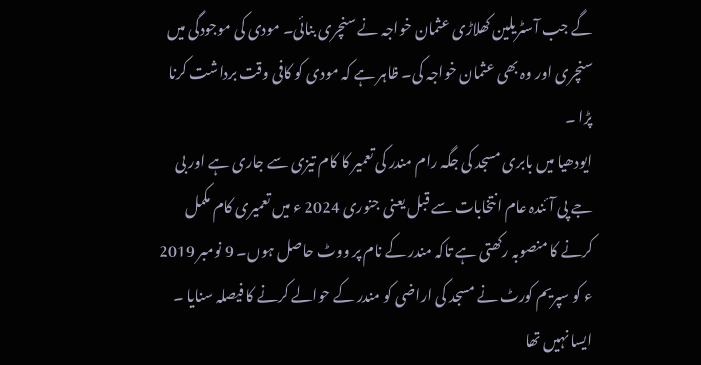گے جب آسٹریلین کھلاڑی عثمان خواجہ نے سنچری بنائی۔ مودی کی موجودگی میں سنچری اور وہ بھی عثمان خواجہ کی۔ ظاہر ہے کہ مودی کو کافی وقت برداشت کرنا پڑا ۔
ایودھیا میں بابری مسجد کی جگہ رام مندر کی تعمیر کا کام تیزی سے جاری ہے اور بی جے پی آئندہ عام انتخابات سے قبل یعنی جنوری 2024 ء میں تعمیری کام مکمل کرنے کا منصوبہ رکھتی ہے تاکہ مندر کے نام پر ووٹ حاصل ہوں۔ 9 نومبر 2019 ء کو سپریم کورٹ نے مسجد کی اراضی کو مندر کے حوالے کرنے کا فیصلہ سنایا ۔ ایسا نہیں تھا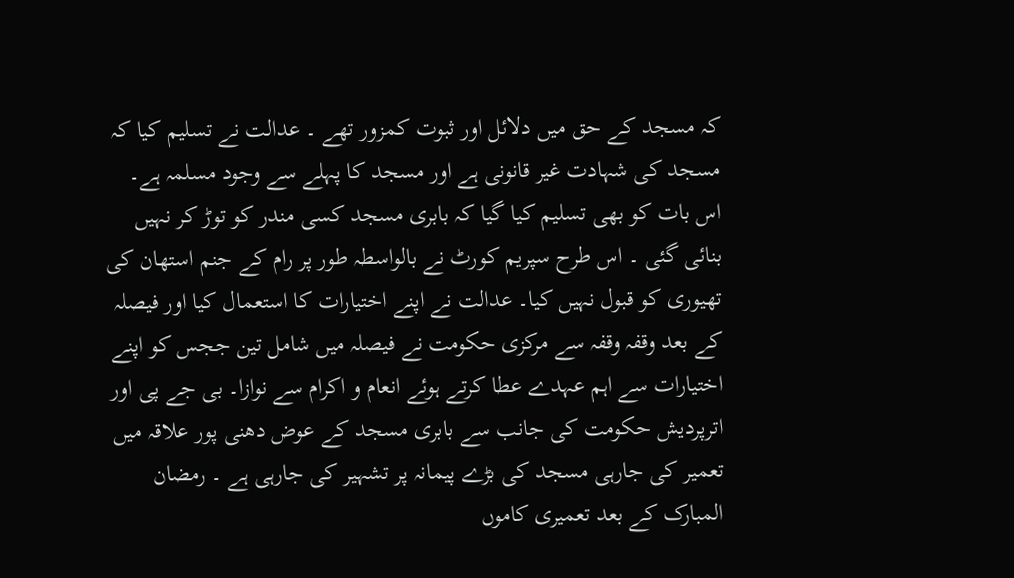کہ مسجد کے حق میں دلائل اور ثبوت کمزور تھے ۔ عدالت نے تسلیم کیا کہ مسجد کی شہادت غیر قانونی ہے اور مسجد کا پہلے سے وجود مسلمہ ہے۔ اس بات کو بھی تسلیم کیا گیا کہ بابری مسجد کسی مندر کو توڑ کر نہیں بنائی گئی ۔ اس طرح سپریم کورٹ نے بالواسطہ طور پر رام کے جنم استھان کی تھیوری کو قبول نہیں کیا۔ عدالت نے اپنے اختیارات کا استعمال کیا اور فیصلہ کے بعد وقفہ وقفہ سے مرکزی حکومت نے فیصلہ میں شامل تین ججس کو اپنے اختیارات سے اہم عہدے عطا کرتے ہوئے انعام و اکرام سے نوازا۔ بی جے پی اور اترپردیش حکومت کی جانب سے بابری مسجد کے عوض دھنی پور علاقہ میں تعمیر کی جارہی مسجد کی بڑے پیمانہ پر تشہیر کی جارہی ہے ۔ رمضان المبارک کے بعد تعمیری کاموں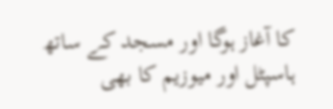کا آغاز ہوگا اور مسجد کے ساتھ ہاسپٹل اور میوزیم کا بھی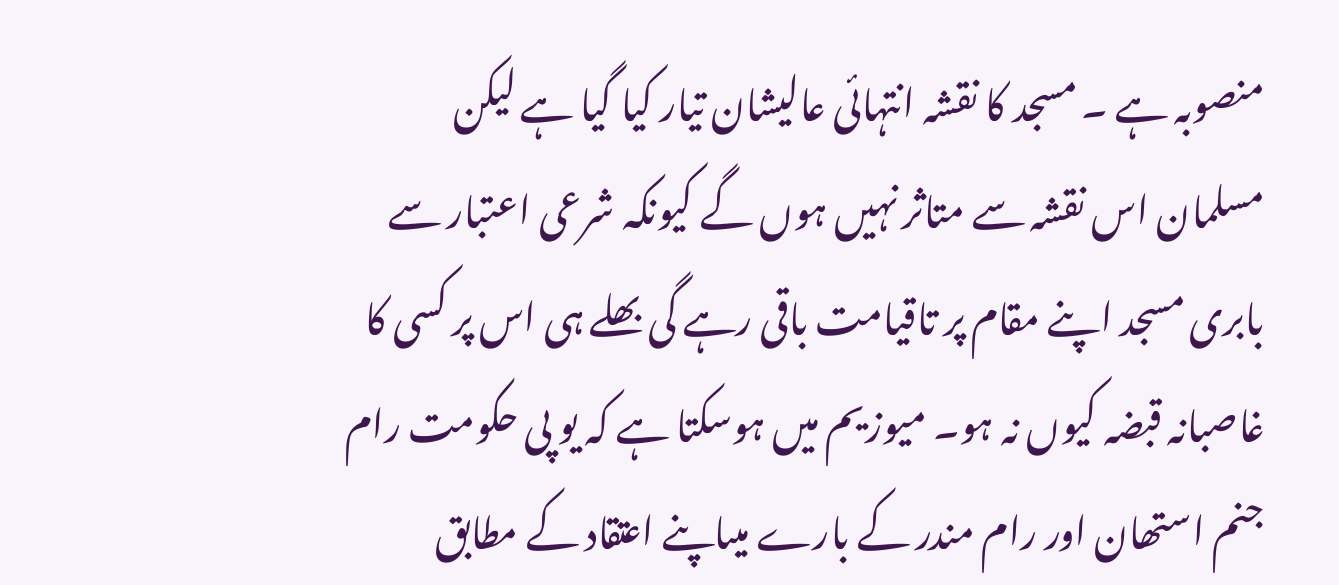منصوبہ ہے ۔ مسجد کا نقشہ انتہائی عالیشان تیار کیا گیا ہے لیکن مسلمان اس نقشہ سے متاثر نہیں ہوں گے کیونکہ شرعی اعتبار سے بابری مسجد اپنے مقام پر تاقیامت باقی رہے گی بھلے ہی اس پر کسی کا غاصبانہ قبضہ کیوں نہ ہو۔ میوزیم میں ہوسکتا ہے کہ یو پی حکومت رام جنم استھان اور رام مندر کے بارے میںاپنے اعتقاد کے مطابق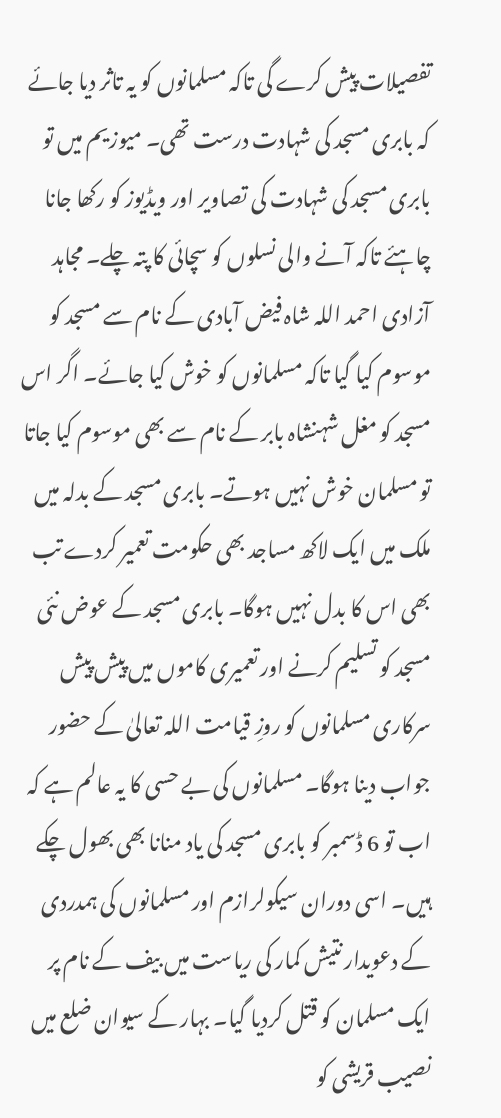تفصیلات پیش کرے گی تاکہ مسلمانوں کو یہ تاثر دیا جائے کہ بابری مسجد کی شہادت درست تھی۔ میوزیم میں تو بابری مسجد کی شہادت کی تصاویر اور ویڈیوز کو رکھا جانا چاہئے تاکہ آنے والی نسلوں کو سچائی کا پتہ چلے۔ مجاہد آزادی احمد اللہ شاہ فیض آبادی کے نام سے مسجد کو موسوم کیا گیا تاکہ مسلمانوں کو خوش کیا جائے۔ اگر اس مسجد کو مغل شہنشاہ بابر کے نام سے بھی موسوم کیا جاتا تو مسلمان خوش نہیں ہوتے۔ بابری مسجد کے بدلہ میں ملک میں ایک لاکھ مساجد بھی حکومت تعمیر کردے تب بھی اس کا بدل نہیں ہوگا۔ بابری مسجد کے عوض نئی مسجد کو تسلیم کرنے اور تعمیری کاموں میں پیش پیش سرکاری مسلمانوں کو روزِ قیامت اللہ تعالیٰ کے حضور جواب دینا ہوگا۔ مسلمانوں کی بے حسی کا یہ عالم ہے کہ اب تو 6 ڈسمبر کو بابری مسجد کی یاد منانا بھی بھول چکے ہیں۔ اسی دوران سیکولرازم اور مسلمانوں کی ہمدردی کے دعویدار نتیش کمار کی ریاست میں بیف کے نام پر ایک مسلمان کو قتل کردیا گیا۔ بہار کے سیوان ضلع میں نصیب قریشی کو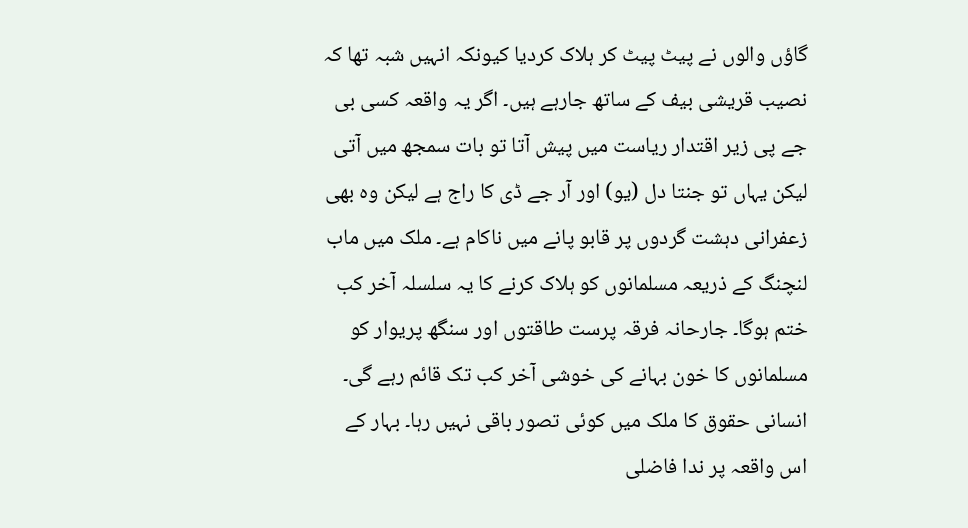گاؤں والوں نے پیٹ پیٹ کر ہلاک کردیا کیونکہ انہیں شبہ تھا کہ نصیب قریشی بیف کے ساتھ جارہے ہیں۔ اگر یہ واقعہ کسی بی جے پی زیر اقتدار ریاست میں پیش آتا تو بات سمجھ میں آتی لیکن یہاں تو جنتا دل (یو) اور آر جے ڈی کا راج ہے لیکن وہ بھی زعفرانی دہشت گردوں پر قابو پانے میں ناکام ہے۔ ملک میں ماب لنچنگ کے ذریعہ مسلمانوں کو ہلاک کرنے کا یہ سلسلہ آخر کب ختم ہوگا۔ جارحانہ فرقہ پرست طاقتوں اور سنگھ پریوار کو مسلمانوں کا خون بہانے کی خوشی آخر کب تک قائم رہے گی۔ انسانی حقوق کا ملک میں کوئی تصور باقی نہیں رہا۔ بہار کے اس واقعہ پر ندا فاضلی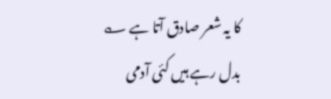کا یہ شعر صادق آتا ہے ؎
بدل رہے ہیں کئی آدمی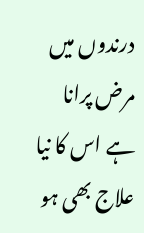درندوں میں
مرض پرانا ہے اس کا نیا علاج بھی ہو